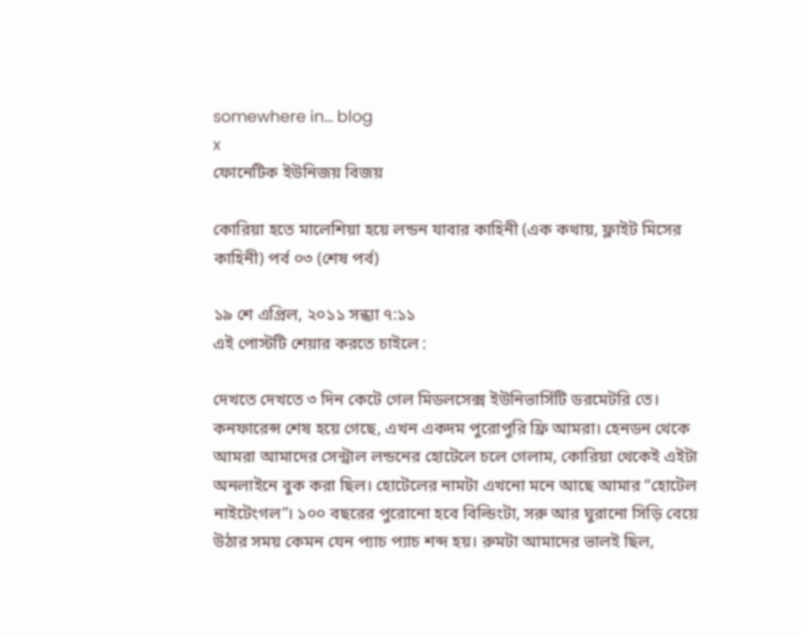somewhere in... blog
x
ফোনেটিক ইউনিজয় বিজয়

কোরিয়া হতে মালেশিয়া হয়ে লন্ডন যাবার কাহিনী (এক কথায়, ফ্লাইট মিসের কাহিনী) পর্ব ০৩ (শেষ পর্ব)

১৯ শে এপ্রিল, ২০১১ সন্ধ্যা ৭:১১
এই পোস্টটি শেয়ার করতে চাইলে :

দেখতে দেখতে ৩ দিন কেটে গেল মিডলসেক্স ইউনিভার্সিটি ডরমেটরি তে। কনফারেন্স শেষ হয়ে গেছে, এখন একদম পুরোপুরি ফ্রি আমরা। হেনডন থেকে আমরা আমাদের সেন্ট্রাল লন্ডনের হোটেলে চলে গেলাম, কোরিয়া থেকেই এইটা অনলাইনে বুক করা ছিল। হোটেলের নামটা এখনো মনে আছে আমার “হোটেল নাইটেংগল”। ১০০ বছরের পুরোনো হবে বিল্ডিংটা, সরু আর ঘুরানো সিড়ি বেয়ে উঠার সময় কেমন যেন প্যাচ প্যাচ শব্দ হয়। রুমটা আমাদের ভালই ছিল,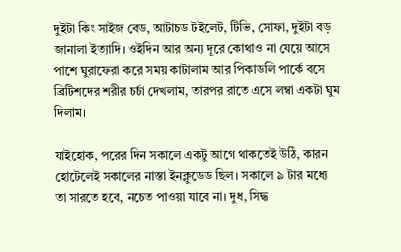দুইটা কিং সাইজ বেড, আটাচড টইলেট, টিভি, সোফা, দুইটা বড় জানালা ইত্যাদি। ওইদিন আর অন্য দূরে কোথাও না যেয়ে আসে পাশে ঘুরাফেরা করে সময় কাটালাম আর পিকাডলি পার্কে বসে ব্রিটিশদের শরীর চর্চা দেখলাম, তারপর রাতে এসে লম্বা একটা ঘুম দিলাম।

যাইহোক, পরের দিন সকালে একটু আগে থাকতেই উঠি, কারন হোটেলেই সকালের নাস্তা ইনক্লুডেড ছিল। সকালে ৯ টার মধ্যে তা সারতে হবে, নচেত পাওয়া যাবে না। দুধ, সিদ্ধ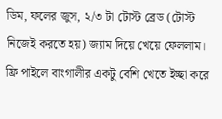ডিম, ফলের জুস, ২/৩ টা টোস্ট ব্রেড (টোস্ট নিজেই করতে হয়) জ্যাম দিয়ে খেয়ে ফেললাম। ফ্রি পাইলে বাংগালীর একটু বেশি খেতে ইচ্ছা করে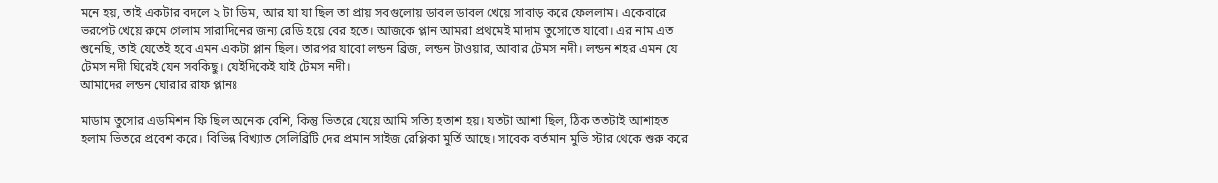মনে হয়, তাই একটার বদলে ২ টা ডিম, আর যা যা ছিল তা প্রায় সবগুলোয় ডাবল ডাবল খেয়ে সাবাড় করে ফেললাম। একেবারে ভরপেট খেয়ে রুমে গেলাম সারাদিনের জন্য রেডি হয়ে বের হতে। আজকে প্লান আমরা প্রথমেই মাদাম তুসোতে যাবো। এর নাম এত শুনেছি, তাই যেতেই হবে এমন একটা প্লান ছিল। তারপর যাবো লন্ডন ব্রিজ, লন্ডন টাওয়ার, আবার টেমস নদী। লন্ডন শহর এমন যে টেমস নদী ঘিরেই যেন সবকিছু। যেইদিকেই যাই টেমস নদী।
আমাদের লন্ডন ঘোরার রাফ প্লানঃ

মাডাম তুসোর এডমিশন ফি ছিল অনেক বেশি, কিন্তু ভিতরে যেয়ে আমি সত্যি হতাশ হয়। যতটা আশা ছিল, ঠিক ততটাই আশাহত হলাম ভিতরে প্রবেশ করে। বিভিন্ন বিখ্যাত সেলিব্রিটি দের প্রমান সাইজ রেপ্লিকা মুর্তি আছে। সাবেক বর্তমান মুভি স্টার থেকে শুরু করে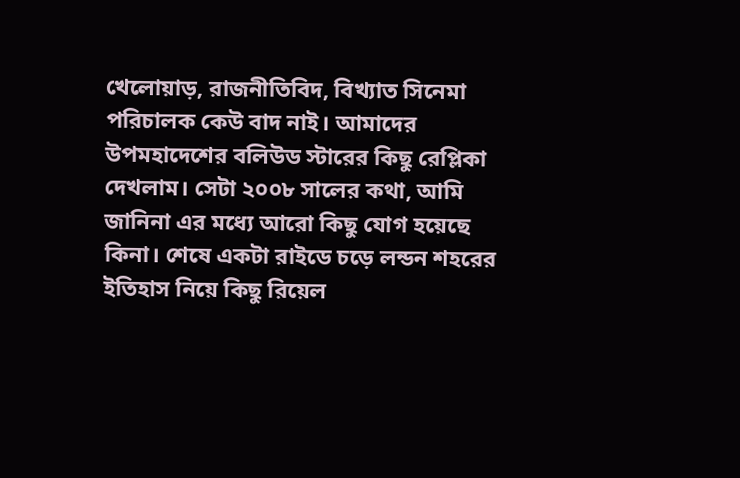খেলোয়াড়, রাজনীতিবিদ, বিখ্যাত সিনেমা পরিচালক কেউ বাদ নাই। আমাদের উপমহাদেশের বলিউড স্টারের কিছু রেপ্লিকা দেখলাম। সেটা ২০০৮ সালের কথা, আমি জানিনা এর মধ্যে আরো কিছু যোগ হয়েছে কিনা। শেষে একটা রাইডে চড়ে লন্ডন শহরের ইতিহাস নিয়ে কিছু রিয়েল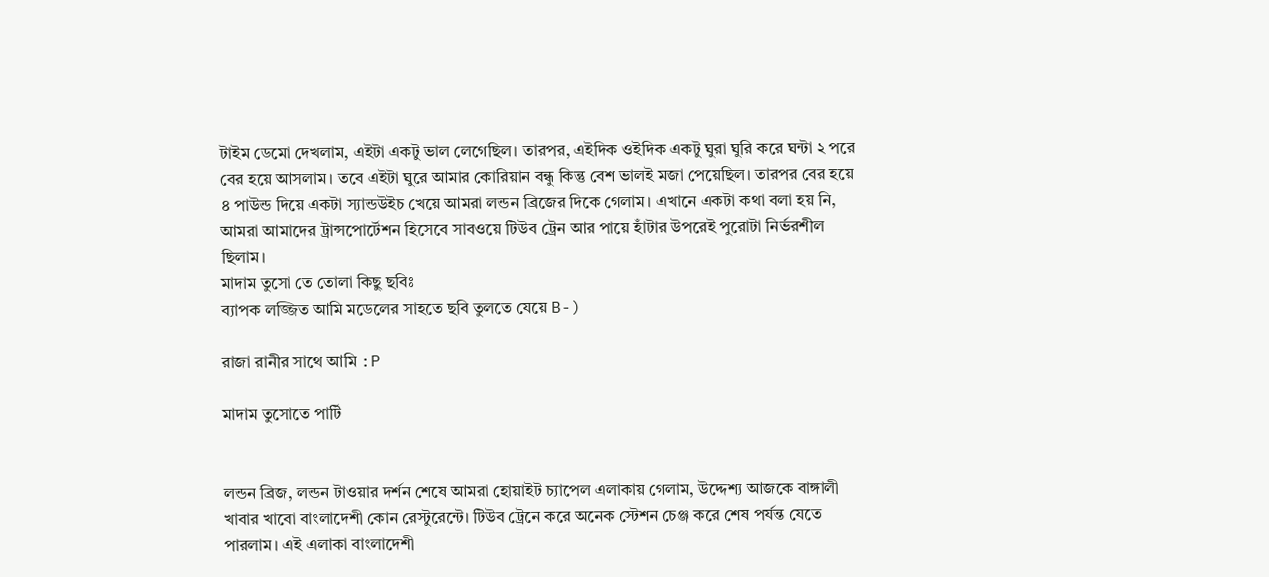টাইম ডেমো দেখলাম, এইটা একটু ভাল লেগেছিল। তারপর, এইদিক ওইদিক একটু ঘুরা ঘুরি করে ঘন্টা ২ পরে বের হয়ে আসলাম। তবে এইটা ঘুরে আমার কোরিয়ান বন্ধু কিন্তু বেশ ভালই মজা পেয়েছিল। তারপর বের হয়ে ৪ পাউন্ড দিয়ে একটা স্যান্ডউইচ খেয়ে আমরা লন্ডন ব্রিজের দিকে গেলাম। এখানে একটা কথা বলা হয় নি, আমরা আমাদের ট্রান্সপোর্টেশন হিসেবে সাবওয়ে টিউব ট্রেন আর পায়ে হাঁটার উপরেই পুরোটা নির্ভরশীল ছিলাম।
মাদাম তুসো তে তোলা কিছু ছবিঃ
ব্যাপক লজ্জিত আমি মডেলের সাহতে ছবি তুলতে যেয়ে B-)

রাজা রানীর সাথে আমি :P

মাদাম তুসোতে পার্টি


লন্ডন ব্রিজ, লন্ডন টাওয়ার দর্শন শেষে আমরা হোয়াইট চ্যাপেল এলাকায় গেলাম, উদ্দেশ্য আজকে বাঙ্গালী খাবার খাবো বাংলাদেশী কোন রেস্টুরেন্টে। টিউব ট্রেনে করে অনেক স্টেশন চেঞ্জ করে শেষ পর্যন্ত যেতে পারলাম। এই এলাকা বাংলাদেশী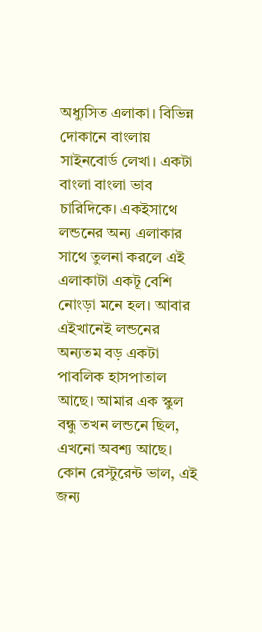অধ্যুসিত এলাকা। বিভিন্ন দোকানে বাংলায় সাইনবোর্ড লেখা। একটা বাংলা বাংলা ভাব চারিদিকে। একইসাথে লন্ডনের অন্য এলাকার সাথে তুলনা করলে এই এলাকাটা একটূ বেশি নোংড়া মনে হল। আবার এইখানেই লন্ডনের অন্যতম বড় একটা পাবলিক হাসপাতাল আছে। আমার এক স্কুল বন্ধু তখন লন্ডনে ছিল, এখনো অবশ্য আছে। কোন রেস্টুরেন্ট ভাল, এই জন্য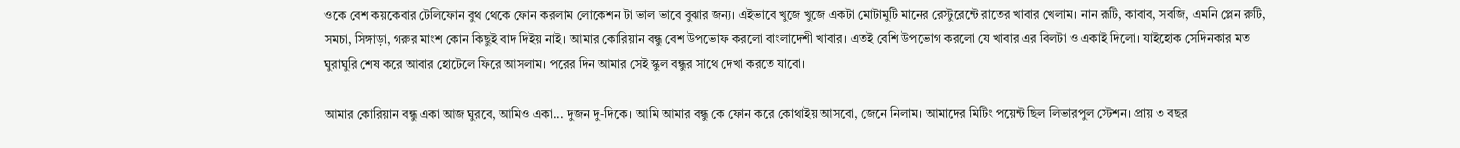ওকে বেশ কয়কেবার টেলিফোন বুথ থেকে ফোন করলাম লোকেশন টা ভাল ভাবে বুঝার জন্য। এইভাবে খুজে খুজে একটা মোটামুটি মানের রেস্টুরেন্টে রাতের খাবার খেলাম। নান রূটি, কাবাব, সবজি, এমনি প্লেন রুটি, সমচা, সিঙ্গাড়া, গরুর মাংশ কোন কিছুই বাদ দিইয় নাই। আমার কোরিয়ান বন্ধু বেশ উপভোফ করলো বাংলাদেশী খাবার। এতই বেশি উপভোগ করলো যে খাবার এর বিলটা ও একাই দিলো। যাইহোক সেদিনকার মত ঘুরাঘুরি শেষ করে আবার হোটেলে ফিরে আসলাম। পরের দিন আমার সেই স্কুল বন্ধুর সাথে দেখা করতে যাবো।

আমার কোরিয়ান বন্ধু একা আজ ঘুরবে, আমিও একা... দুজন দু-দিকে। আমি আমার বন্ধু কে ফোন করে কোথাইয় আসবো, জেনে নিলাম। আমাদের মিটিং পয়েন্ট ছিল লিভারপুল স্টেশন। প্রায় ৩ বছর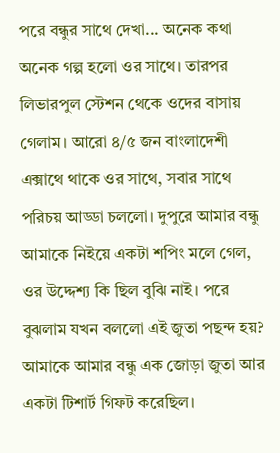পরে বন্ধুর সাথে দেখা... অনেক কথা অনেক গল্প হলো ওর সাথে। তারপর লিভারপুল স্টেশন থেকে ওদের বাসায় গেলাম। আরো ৪/৫ জন বাংলাদেশী এক্সাথে থাকে ওর সাথে, সবার সাথে পরিচয় আড্ডা চললো। দুপুরে আমার বন্ধু আমাকে নিইয়ে একটা শপিং মলে গেল, ওর উদ্দেশ্য কি ছিল বুঝি নাই। পরে বুঝলাম যখন বললো এই জুতা পছন্দ হয়? আমাকে আমার বন্ধু এক জোড়া জুতা আর একটা টিশার্ট গিফট করেছিল।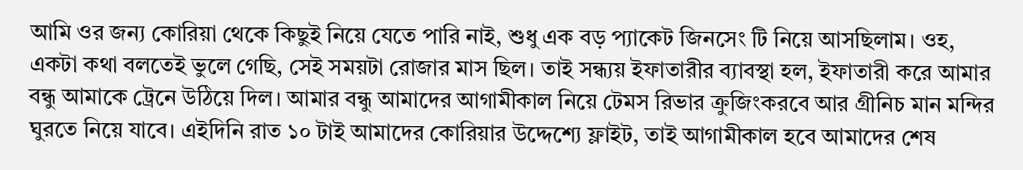আমি ওর জন্য কোরিয়া থেকে কিছুই নিয়ে যেতে পারি নাই, শুধু এক বড় প্যাকেট জিনসেং টি নিয়ে আসছিলাম। ওহ, একটা কথা বলতেই ভুলে গেছি, সেই সময়টা রোজার মাস ছিল। তাই সন্ধ্যয় ইফাতারীর ব্যাবস্থা হল, ইফাতারী করে আমার বন্ধু আমাকে ট্রেনে উঠিয়ে দিল। আমার বন্ধু আমাদের আগামীকাল নিয়ে টেমস রিভার ক্রুজিংকরবে আর গ্রীনিচ মান মন্দির ঘুরতে নিয়ে যাবে। এইদিনি রাত ১০ টাই আমাদের কোরিয়ার উদ্দেশ্যে ফ্লাইট, তাই আগামীকাল হবে আমাদের শেষ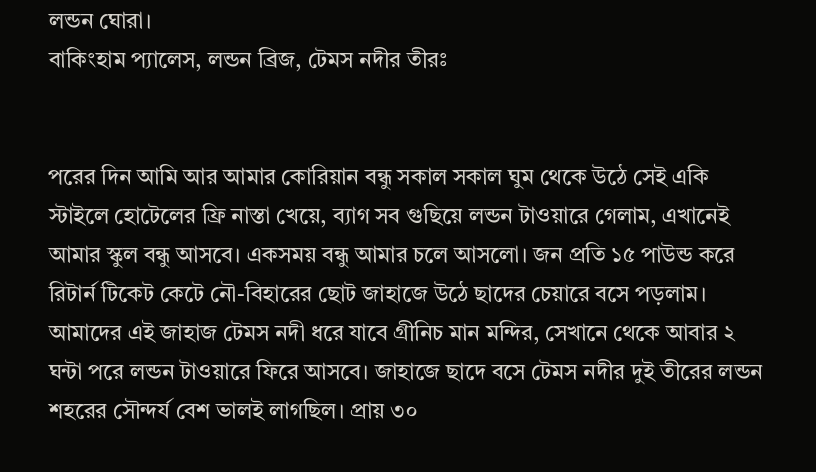লন্ডন ঘোরা।
বাকিংহাম প্যালেস, লন্ডন ব্রিজ, টেমস নদীর তীরঃ


পরের দিন আমি আর আমার কোরিয়ান বন্ধু সকাল সকাল ঘুম থেকে উঠে সেই একি স্টাইলে হোটেলের ফ্রি নাস্তা খেয়ে, ব্যাগ সব গুছিয়ে লন্ডন টাওয়ারে গেলাম, এখানেই আমার স্কুল বন্ধু আসবে। একসময় বন্ধু আমার চলে আসলো। জন প্রতি ১৫ পাউন্ড করে রিটার্ন টিকেট কেটে নৌ-বিহারের ছোট জাহাজে উঠে ছাদের চেয়ারে বসে পড়লাম। আমাদের এই জাহাজ টেমস নদী ধরে যাবে গ্রীনিচ মান মন্দির, সেখানে থেকে আবার ২ ঘন্টা পরে লন্ডন টাওয়ারে ফিরে আসবে। জাহাজে ছাদে বসে টেমস নদীর দুই তীরের লন্ডন শহরের সৌন্দর্য বেশ ভালই লাগছিল। প্রায় ৩০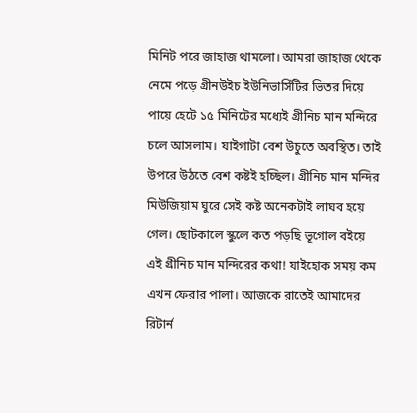মিনিট পরে জাহাজ থামলো। আমরা জাহাজ থেকে নেমে পড়ে গ্রীনউইচ ইউনিভার্সিটির ভিতর দিয়ে পায়ে হেটে ১৫ মিনিটের মধ্যেই গ্রীনিচ মান মন্দিরে চলে আসলাম। যাইগাটা বেশ উচুতে অবস্থিত। তাই উপরে উঠতে বেশ কষ্টই হচ্ছিল। গ্রীনিচ মান মন্দির মিউজিয়াম ঘুরে সেই কষ্ট অনেকটাই লাঘব হয়ে গেল। ছোটকালে স্কুলে কত পড়ছি ভূগোল বইয়ে এই গ্রীনিচ মান মন্দিরের কথা! যাইহোক সময় কম এখন ফেরার পালা। আজকে রাতেই আমাদের রিটার্ন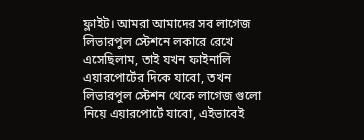ফ্লাইট। আমরা আমাদের সব লাগেজ লিভারপুল স্টেশনে লকারে রেখে এসেছিলাম, তাই যখন ফাইনালি এয়ারপোর্টের দিকে যাবো, তখন লিভারপুল স্টেশন থেকে লাগেজ গুলো নিয়ে এয়ারপোর্টে যাবো, এইভাবেই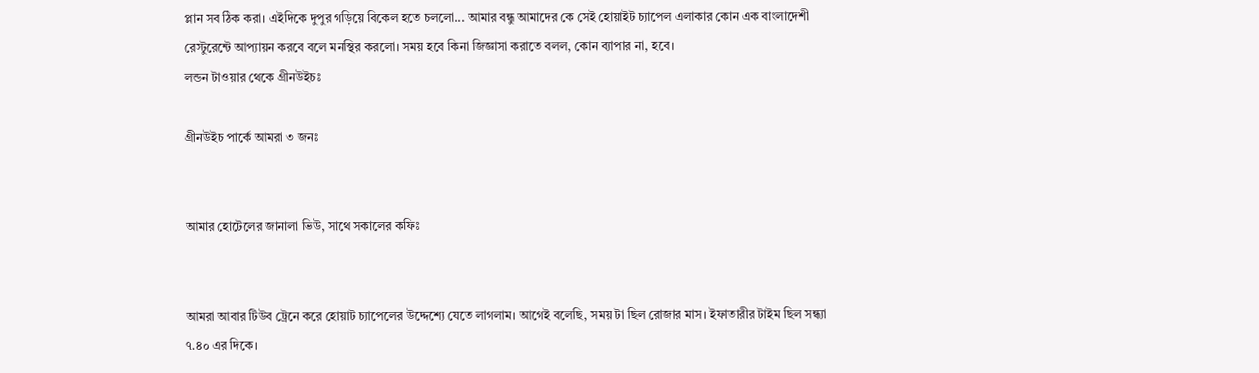প্লান সব ঠিক করা। এইদিকে দুপুর গড়িয়ে বিকেল হতে চললো... আমার বন্ধু আমাদের কে সেই হোয়াইট চ্যাপেল এলাকার কোন এক বাংলাদেশী রেস্টুরেন্টে আপ্যায়ন করবে বলে মনস্থির করলো। সময় হবে কিনা জিজ্ঞাসা করাতে বলল, কোন ব্যাপার না, হবে।
লন্ডন টাওয়ার থেকে গ্রীনউইচঃ

গ্রীনউইচ পার্কে আমরা ৩ জনঃ


আমার হোটেলের জানালা ভিউ, সাথে সকালের কফিঃ


আমরা আবার টিউব ট্রেনে করে হোয়াট চ্যাপেলের উদ্দেশ্যে যেতে লাগলাম। আগেই বলেছি, সময় টা ছিল রোজার মাস। ইফাতারীর টাইম ছিল সন্ধ্যা ৭.৪০ এর দিকে।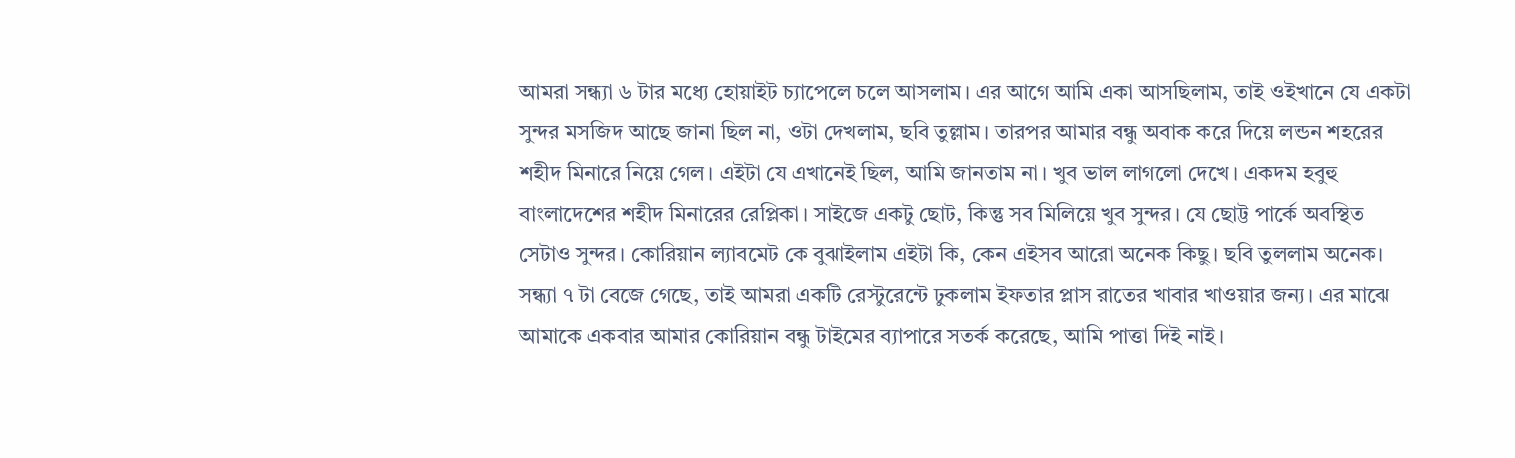আমরা সন্ধ্যা ৬ টার মধ্যে হোয়াইট চ্যাপেলে চলে আসলাম। এর আগে আমি একা আসছিলাম, তাই ওইখানে যে একটা সুন্দর মসজিদ আছে জানা ছিল না, ওটা দেখলাম, ছবি তুল্লাম। তারপর আমার বন্ধু অবাক করে দিয়ে লন্ডন শহরের শহীদ মিনারে নিয়ে গেল। এইটা যে এখানেই ছিল, আমি জানতাম না। খুব ভাল লাগলো দেখে। একদম হবুহু বাংলাদেশের শহীদ মিনারের রেপ্লিকা। সাইজে একটু ছোট, কিন্তু সব মিলিয়ে খুব সুন্দর। যে ছোট্ট পার্কে অবস্থিত সেটাও সুন্দর। কোরিয়ান ল্যাবমেট কে বুঝাইলাম এইটা কি, কেন এইসব আরো অনেক কিছু। ছবি তুললাম অনেক। সন্ধ্যা ৭ টা বেজে গেছে, তাই আমরা একটি রেস্টুরেন্টে ঢুকলাম ইফতার প্লাস রাতের খাবার খাওয়ার জন্য। এর মাঝে আমাকে একবার আমার কোরিয়ান বন্ধু টাইমের ব্যাপারে সতর্ক করেছে, আমি পাত্তা দিই নাই।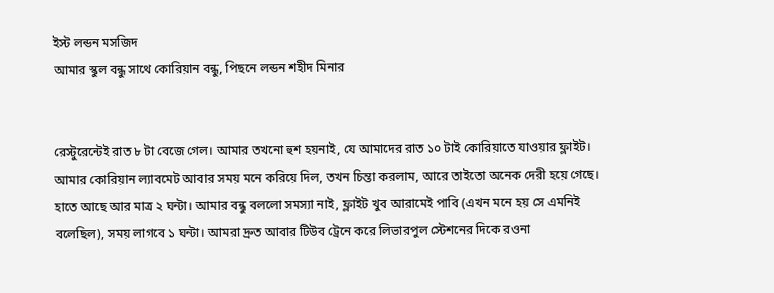ইস্ট লন্ডন মসজিদ
আমার স্কুল বন্ধু সাথে কোরিয়ান বন্ধু, পিছনে লন্ডন শহীদ মিনার


রেস্টুরেন্টেই রাত ৮ টা বেজে গেল। আমার তখনো হুশ হয়নাই, যে আমাদের রাত ১০ টাই কোরিয়াতে যাওয়ার ফ্লাইট। আমার কোরিয়ান ল্যাবমেট আবার সময় মনে করিয়ে দিল, তখন চিন্তা করলাম, আরে তাইতো অনেক দেরী হয়ে গেছে। হাতে আছে আর মাত্র ২ ঘন্টা। আমার বন্ধু বললো সমস্যা নাই, ফ্লাইট খুব আরামেই পাবি (এখন মনে হয় সে এমনিই বলেছিল), সময় লাগবে ১ ঘন্টা। আমরা দ্রুত আবার টিউব ট্রেনে করে লিভারপুল স্টেশনের দিকে রওনা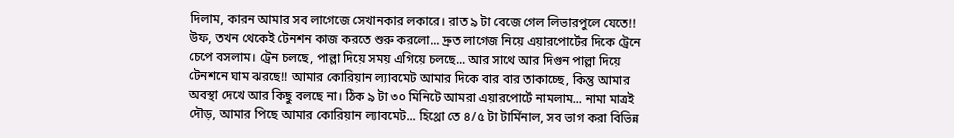দিলাম, কারন আমার সব লাগেজে সেখানকার লকারে। রাত ৯ টা বেজে গেল লিভারপুলে যেতে!! উফ, তখন থেকেই টেনশন কাজ করতে শুরু করলো... দ্রুত লাগেজ নিয়ে এয়ারপোর্টের দিকে ট্রেনে চেপে বসলাম। ট্রেন চলছে, পাল্লা দিয়ে সময় এগিয়ে চলছে... আর সাথে আর দিগুন পাল্লা দিয়ে টেনশনে ঘাম ঝরছে!! আমার কোরিয়ান ল্যাবমেট আমার দিকে বার বার তাকাচ্ছে, কিন্তু আমার অবস্থা দেখে আর কিছু বলছে না। ঠিক ৯ টা ৩০ মিনিটে আমরা এয়ারপোর্টে নামলাম... নামা মাত্রই দৌড়, আমার পিছে আমার কোরিয়ান ল্যাবমেট... হিথ্রো তে ৪/৫ টা টার্মিনাল, সব ভাগ করা বিভিন্ন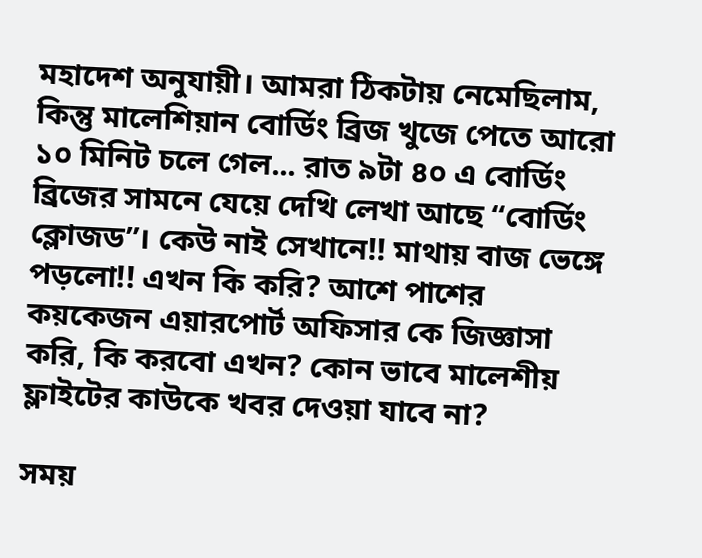মহাদেশ অনুযায়ী। আমরা ঠিকটায় নেমেছিলাম, কিন্তু মালেশিয়ান বোর্ডিং ব্রিজ খুজে পেতে আরো ১০ মিনিট চলে গেল... রাত ৯টা ৪০ এ বোর্ডিং ব্রিজের সামনে যেয়ে দেখি লেখা আছে “বোর্ডিং ক্লোজড”। কেউ নাই সেখানে!! মাথায় বাজ ভেঙ্গে পড়লো!! এখন কি করি? আশে পাশের কয়কেজন এয়ারপোর্ট অফিসার কে জিজ্ঞাসা করি, কি করবো এখন? কোন ভাবে মালেশীয় ফ্লাইটের কাউকে খবর দেওয়া যাবে না?

সময়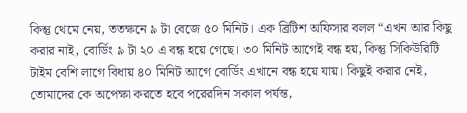কিন্তু থেমে নেয়, ততক্ষনে ৯ টা বেজে ৫০ মিনিট। এক ব্রিটিশ অফিসার বলল “এখন আর কিছু করার নাই, বোর্ডিং ৯ টা ২০ এ বন্ধ হয়ে গেছে। ৩০ মিনিট আগেই বন্ধ হয়, কিন্তু সিকিউরিটি টাইম বেশি লাগে বিধায় ৪০ মিনিট আগে বোর্ডিং এখানে বন্ধ হয়ে যায়। কিছুই করার নেই, তোমাদের কে অপেক্ষা করতে হবে পরেরদিন সকাল পর্যন্ত,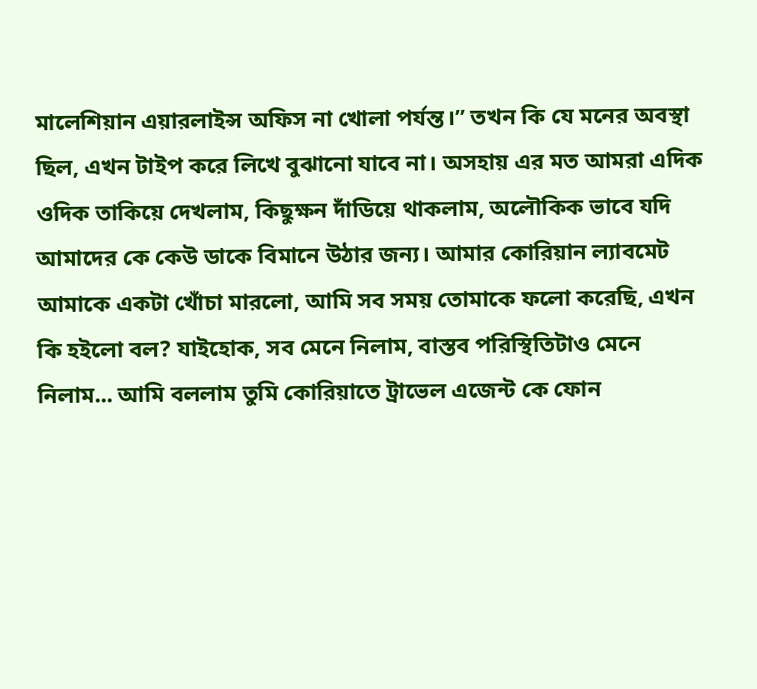মালেশিয়ান এয়ারলাইন্স অফিস না খোলা পর্যন্ত।” তখন কি যে মনের অবস্থা ছিল, এখন টাইপ করে লিখে বুঝানো যাবে না। অসহায় এর মত আমরা এদিক ওদিক তাকিয়ে দেখলাম, কিছুক্ষন দাঁডিয়ে থাকলাম, অলৌকিক ভাবে যদি আমাদের কে কেউ ডাকে বিমানে উঠার জন্য। আমার কোরিয়ান ল্যাবমেট আমাকে একটা খোঁচা মারলো, আমি সব সময় তোমাকে ফলো করেছি, এখন কি হইলো বল? যাইহোক, সব মেনে নিলাম, বাস্তব পরিস্থিতিটাও মেনে নিলাম... আমি বললাম তুমি কোরিয়াতে ট্রাভেল এজেন্ট কে ফোন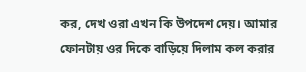কর, দেখ ওরা এখন কি উপদেশ দেয়। আমার ফোনটায় ওর দিকে বাড়িয়ে দিলাম কল করার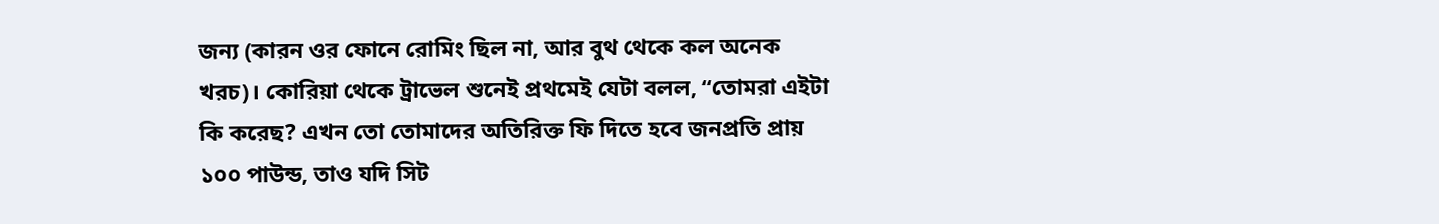জন্য (কারন ওর ফোনে রোমিং ছিল না, আর বুথ থেকে কল অনেক খরচ)। কোরিয়া থেকে ট্রাভেল শুনেই প্রথমেই যেটা বলল, “তোমরা এইটা কি করেছ? এখন তো তোমাদের অতিরিক্ত ফি দিতে হবে জনপ্রতি প্রায় ১০০ পাউন্ড, তাও যদি সিট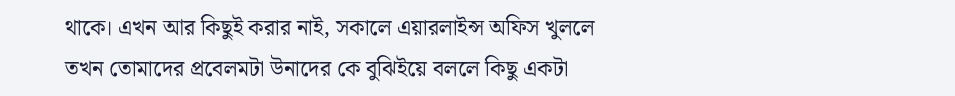থাকে। এখন আর কিছুই করার নাই, সকালে এয়ারলাইন্স অফিস খুললে তখন তোমাদের প্রবেলমটা উনাদের কে বুঝিইয়ে বললে কিছু একটা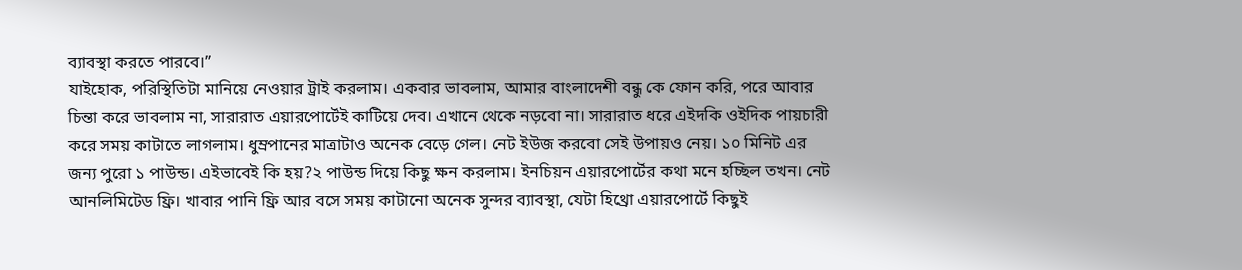ব্যাবস্থা করতে পারবে।”
যাইহোক, পরিস্থিতিটা মানিয়ে নেওয়ার ট্রাই করলাম। একবার ভাবলাম, আমার বাংলাদেশী বন্ধু কে ফোন করি, পরে আবার চিন্তা করে ভাবলাম না, সারারাত এয়ারপোর্টেই কাটিয়ে দেব। এখানে থেকে নড়বো না। সারারাত ধরে এইদকি ওইদিক পায়চারী করে সময় কাটাতে লাগলাম। ধুম্রপানের মাত্রাটাও অনেক বেড়ে গেল। নেট ইউজ করবো সেই উপায়ও নেয়। ১০ মিনিট এর জন্য পুরো ১ পাউন্ড। এইভাবেই কি হয়?২ পাউন্ড দিয়ে কিছু ক্ষন করলাম। ইনচিয়ন এয়ারপোর্টের কথা মনে হচ্ছিল তখন। নেট আনলিমিটেড ফ্রি। খাবার পানি ফ্রি আর বসে সময় কাটানো অনেক সুন্দর ব্যাবস্থা, যেটা হিথ্রো এয়ারপোর্টে কিছুই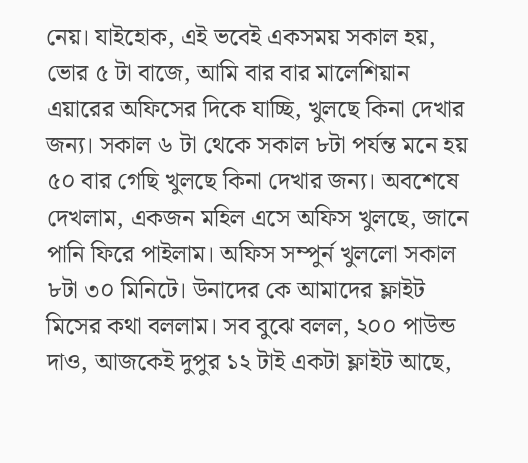নেয়। যাইহোক, এই ভবেই একসময় সকাল হয়, ভোর ৫ টা বাজে, আমি বার বার মালেশিয়ান এয়ারের অফিসের দিকে যাচ্ছি, খুলছে কিনা দেখার জন্য। সকাল ৬ টা থেকে সকাল ৮টা পর্যন্ত মনে হয় ৫০ বার গেছি খুলছে কিনা দেখার জন্য। অবশেষে দেখলাম, একজন মহিল এসে অফিস খুলছে, জানে পানি ফিরে পাইলাম। অফিস সম্পুর্ন খুললো সকাল ৮টা ৩০ মিনিটে। উনাদের কে আমাদের ফ্লাইট মিসের কথা বললাম। সব বুঝে বলল, ২০০ পাউন্ড দাও, আজকেই দুপুর ১২ টাই একটা ফ্লাইট আছে,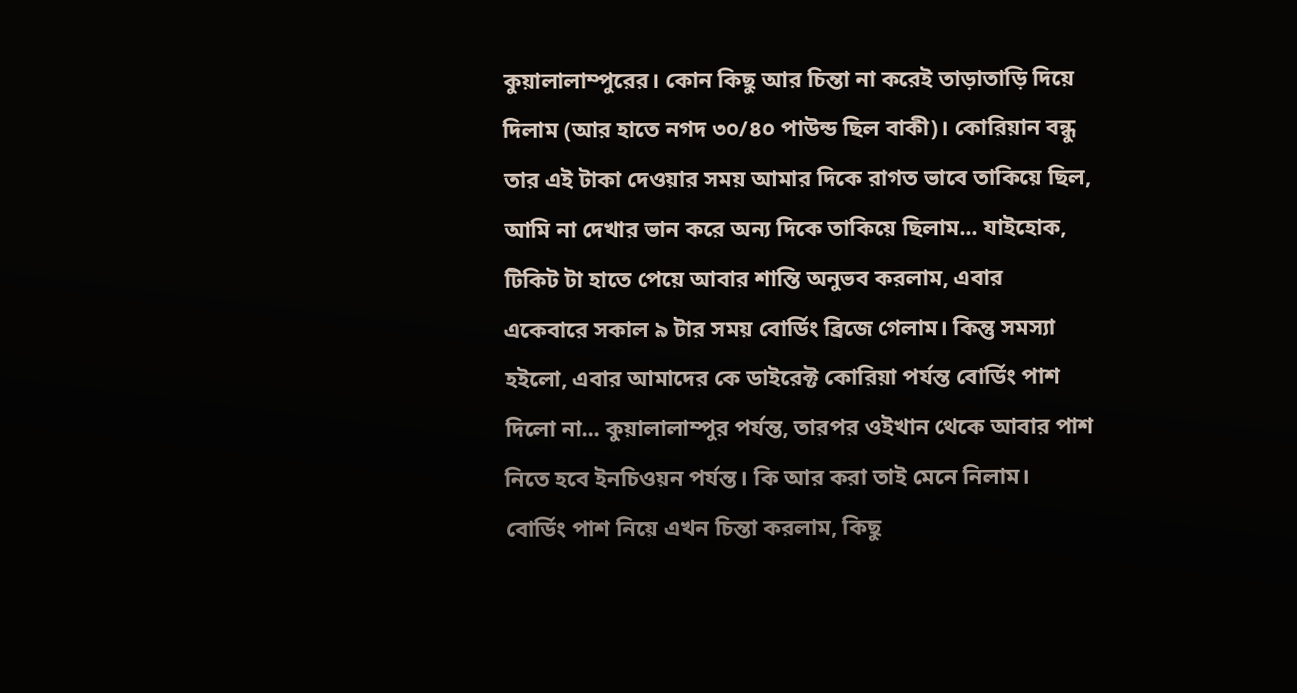কুয়ালালাম্পুরের। কোন কিছু আর চিন্তা না করেই তাড়াতাড়ি দিয়ে দিলাম (আর হাতে নগদ ৩০/৪০ পাউন্ড ছিল বাকী)। কোরিয়ান বন্ধু তার এই টাকা দেওয়ার সময় আমার দিকে রাগত ভাবে তাকিয়ে ছিল, আমি না দেখার ভান করে অন্য দিকে তাকিয়ে ছিলাম... যাইহোক, টিকিট টা হাতে পেয়ে আবার শান্তি অনুভব করলাম, এবার একেবারে সকাল ৯ টার সময় বোর্ডিং ব্রিজে গেলাম। কিন্তু সমস্যা হইলো, এবার আমাদের কে ডাইরেক্ট কোরিয়া পর্যন্ত বোর্ডিং পাশ দিলো না... কুয়ালালাম্পুর পর্যন্ত, তারপর ওইখান থেকে আবার পাশ নিতে হবে ইনচিওয়ন পর্যন্ত। কি আর করা তাই মেনে নিলাম। বোর্ডিং পাশ নিয়ে এখন চিন্তা করলাম, কিছু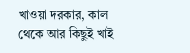খাওয়া দরকার, কাল থেকে আর কিছুই খাই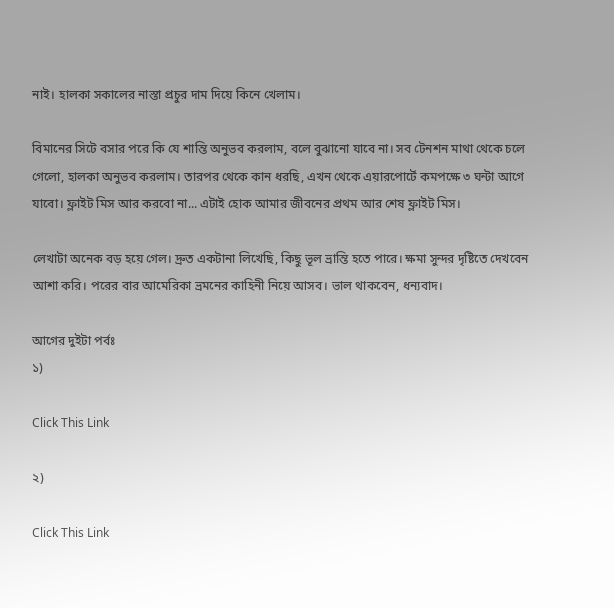নাই। হালকা সকালের নাস্তা প্রচুর দাম দিয়ে কিনে খেলাম।

বিমানের সিটে বসার পরে কি যে শান্তি অনুভব করলাম, বলে বুঝানো যাবে না। সব টেনশন মাথা থেকে চলে গেলো, হালকা অনুভব করলাম। তারপর থেকে কান ধরছি, এখন থেকে এয়ারপোর্টে কমপক্ষে ৩ ঘন্টা আগে যাবো। ফ্লাইট মিস আর করবো না... এটাই হোক আমার জীবনের প্রথম আর শেষ ফ্লাইট মিস।

লেখাটা অনেক বড় হয়ে গেল। দ্রুত একটানা লিখেছি, কিছু ভূল ভ্রান্তি হতে পারে। ক্ষমা সুন্দর দৃষ্টিতে দেখবেন আশা করি। পরের বার আমেরিকা ভ্রমনের কাহিনী নিয়ে আসব। ভাল থাকবেন, ধন্যবাদ।

আগের দুইটা পর্বঃ
১)

Click This Link

২)

Click This Link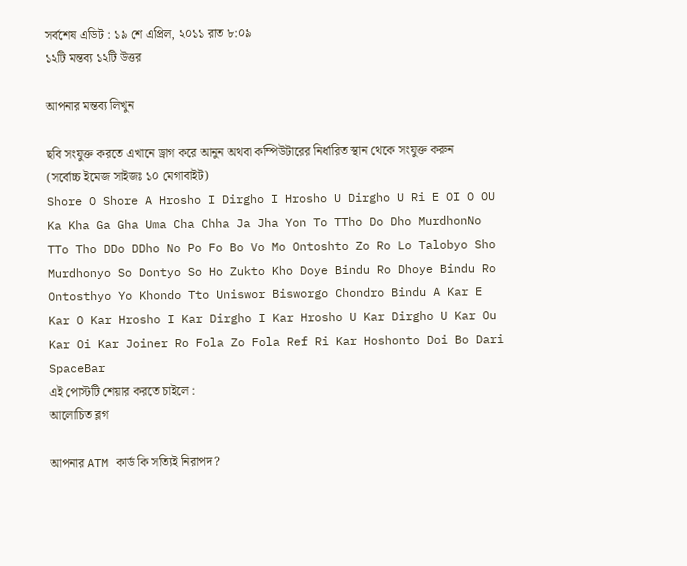সর্বশেষ এডিট : ১৯ শে এপ্রিল, ২০১১ রাত ৮:০৯
১২টি মন্তব্য ১২টি উত্তর

আপনার মন্তব্য লিখুন

ছবি সংযুক্ত করতে এখানে ড্রাগ করে আনুন অথবা কম্পিউটারের নির্ধারিত স্থান থেকে সংযুক্ত করুন (সর্বোচ্চ ইমেজ সাইজঃ ১০ মেগাবাইট)
Shore O Shore A Hrosho I Dirgho I Hrosho U Dirgho U Ri E OI O OU Ka Kha Ga Gha Uma Cha Chha Ja Jha Yon To TTho Do Dho MurdhonNo TTo Tho DDo DDho No Po Fo Bo Vo Mo Ontoshto Zo Ro Lo Talobyo Sho Murdhonyo So Dontyo So Ho Zukto Kho Doye Bindu Ro Dhoye Bindu Ro Ontosthyo Yo Khondo Tto Uniswor Bisworgo Chondro Bindu A Kar E Kar O Kar Hrosho I Kar Dirgho I Kar Hrosho U Kar Dirgho U Kar Ou Kar Oi Kar Joiner Ro Fola Zo Fola Ref Ri Kar Hoshonto Doi Bo Dari SpaceBar
এই পোস্টটি শেয়ার করতে চাইলে :
আলোচিত ব্লগ

আপনার ATM কার্ড কি সত্যিই নিরাপদ?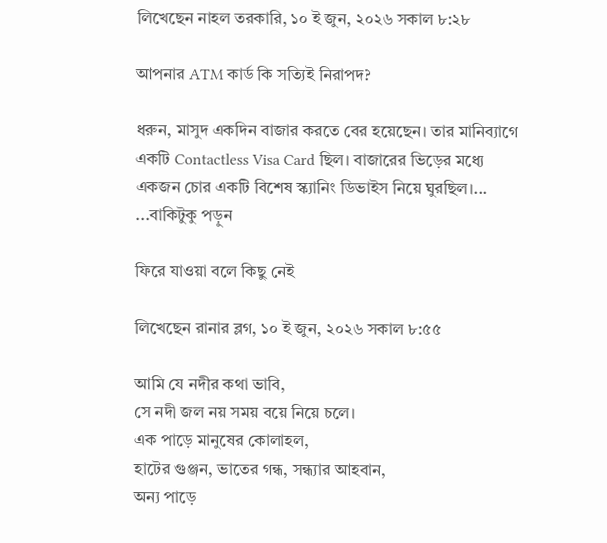লিখেছেন নাহল তরকারি, ১০ ই জুন, ২০২৬ সকাল ৮:২৮

আপনার ATM কার্ড কি সত্যিই নিরাপদ?

ধরুন, মাসুদ একদিন বাজার করতে বের হয়েছেন। তার মানিব্যাগে একটি Contactless Visa Card ছিল। বাজারের ভিড়ের মধ্যে একজন চোর একটি বিশেষ স্ক্যানিং ডিভাইস নিয়ে ঘুরছিল।... ...বাকিটুকু পড়ুন

ফিরে যাওয়া বলে কিছু নেই

লিখেছেন রানার ব্লগ, ১০ ই জুন, ২০২৬ সকাল ৮:৫৫

আমি যে নদীর কথা ভাবি,
সে নদী জল নয় সময় বয়ে নিয়ে চলে।
এক পাড়ে মানুষের কোলাহল,
হাটের গুঞ্জন, ভাতের গন্ধ, সন্ধ্যার আহবান,
অন্য পাড়ে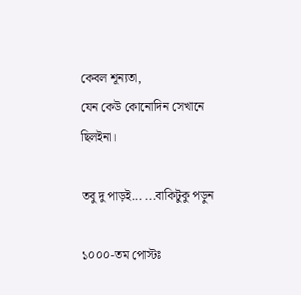কেবল শূন্যতা,
যেন কেউ কোনোদিন সেখানে ছিলইনা।

তবু দু পাড়ই... ...বাকিটুকু পড়ুন

১০০০-তম পোস্টঃ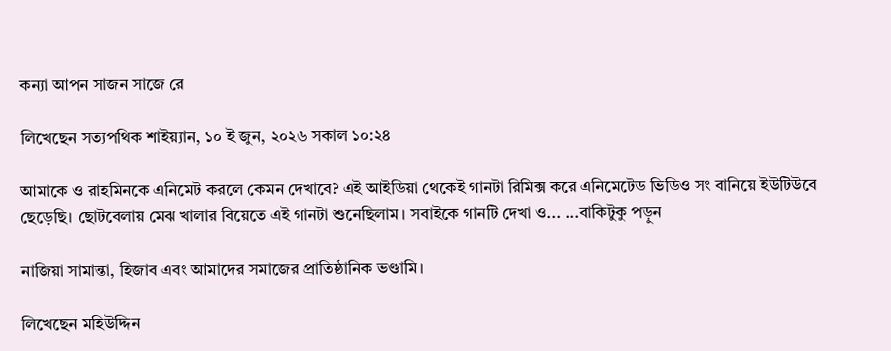কন্যা আপন সাজন সাজে রে

লিখেছেন সত্যপথিক শাইয়্যান, ১০ ই জুন, ২০২৬ সকাল ১০:২৪

আমাকে ও রাহমিনকে এনিমেট করলে কেমন দেখাবে? এই আইডিয়া থেকেই গানটা রিমিক্স করে এনিমেটেড ভিডিও সং বানিয়ে ইউটিউবে ছেড়েছি। ছোটবেলায় মেঝ খালার বিয়েতে এই গানটা শুনেছিলাম। সবাইকে গানটি দেখা ও... ...বাকিটুকু পড়ুন

নাজিয়া সামান্তা, হিজাব এবং আমাদের সমাজের প্রাতিষ্ঠানিক ভণ্ডামি।

লিখেছেন মহিউদ্দিন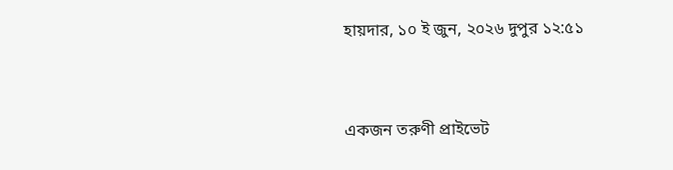হায়দার, ১০ ই জুন, ২০২৬ দুপুর ১২:৫১



একজন তরুণী প্রাইভেট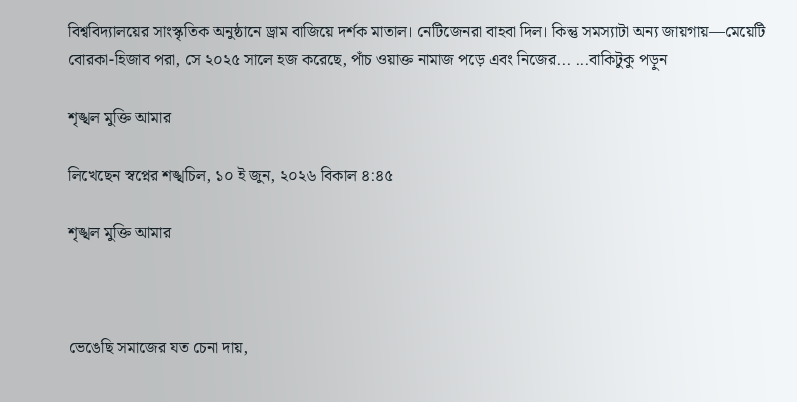বিশ্ববিদ্যালয়ের সাংস্কৃতিক অনুষ্ঠানে ড্রাম বাজিয়ে দর্শক মাতাল। নেটিজেনরা বাহবা দিল। কিন্তু সমস্যাটা অন্য জায়গায়—মেয়েটি বোরকা-হিজাব পরা, সে ২০২৫ সালে হজ করেছে, পাঁচ ওয়াক্ত নামাজ পড়ে এবং নিজের... ...বাকিটুকু পড়ুন

শৃঙ্খল মুক্তি আমার

লিখেছেন স্বপ্নের শঙ্খচিল, ১০ ই জুন, ২০২৬ বিকাল ৪:৪৫

শৃঙ্খল মুক্তি আমার



ভেঙেছি সমাজের যত চেনা দায়,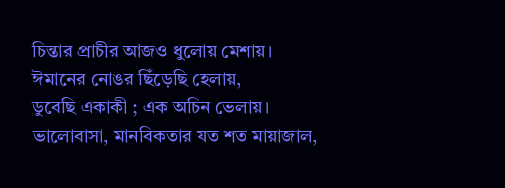চিন্তার প্রাচীর আজও ধুলোয় মেশায়।
ঈমানের নোঙর ছিঁড়েছি হেলায়,
ডুবেছি একাকী ; এক অচিন ভেলায়।
ভালোবাসা, মানবিকতার যত শত মায়াজাল,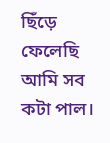ছিঁড়ে ফেলেছি আমি সব কটা পাল।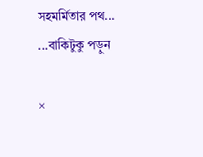সহমর্মিতার পথ... ...বাকিটুকু পড়ুন

×